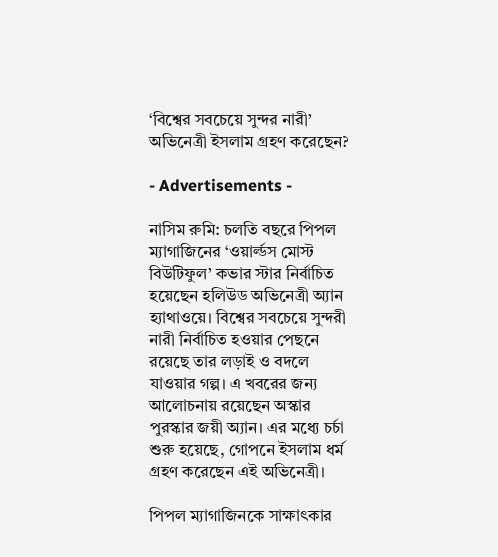‘বিশ্বের সবচেয়ে সুন্দর নারী’ অভিনেত্রী ইসলাম গ্রহণ করেছেন?

- Advertisements -

নাসিম রুমি: চলতি বছরে পিপল ম্যাগাজিনের ‘ওয়ার্ল্ডস মোস্ট বিউটিফুল’ কভার স্টার নির্বাচিত হয়েছেন হলিউড অভিনেত্রী অ্যান হ্যাথাওয়ে। বিশ্বের সবচেয়ে সুন্দরী নারী নির্বাচিত হওয়ার পেছনে রয়েছে তার লড়াই ও বদলে যাওয়ার গল্প। এ খবরের জন্য আলোচনায় রয়েছেন অস্কার পুরস্কার জয়ী অ্যান। এর মধ্যে চর্চা শুরু হয়েছে, গোপনে ইসলাম ধর্ম গ্রহণ করেছেন এই অভিনেত্রী।

পিপল ম্যাগাজিনকে সাক্ষাৎকার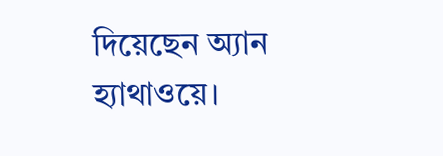দিয়েছেন অ্যান হ্যাথাওয়ে।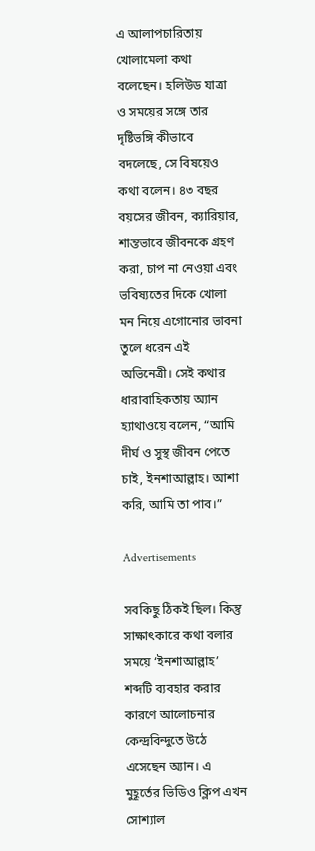এ আলাপচারিতায় খোলামেলা কথা বলেছেন। হলিউড যাত্রা ও সময়ের সঙ্গে তার দৃষ্টিভঙ্গি কীভাবে বদলেছে, সে বিষয়েও কথা বলেন। ৪৩ বছর বয়সের জীবন, ক্যারিয়ার, শান্তভাবে জীবনকে গ্রহণ করা, চাপ না নেওয়া এবং ভবিষ্যতের দিকে খোলা মন নিয়ে এগোনোর ভাবনা তুলে ধরেন এই অভিনেত্রী। সেই কথার ধারাবাহিকতায় অ্যান হ্যাথাওয়ে বলেন, “আমি দীর্ঘ ও সুস্থ জীবন পেতে চাই, ইনশাআল্লাহ। আশা করি, আমি তা পাব।”

Advertisements

সবকিছু ঠিকই ছিল। কিন্তু সাক্ষাৎকারে কথা বলার সময়ে ‘ইনশাআল্লাহ’ শব্দটি ব্যবহার করার কারণে আলোচনার কেন্দ্রবিন্দুতে উঠে এসেছেন অ্যান। এ মুহূর্তের ভিডিও ক্লিপ এখন সোশ্যাল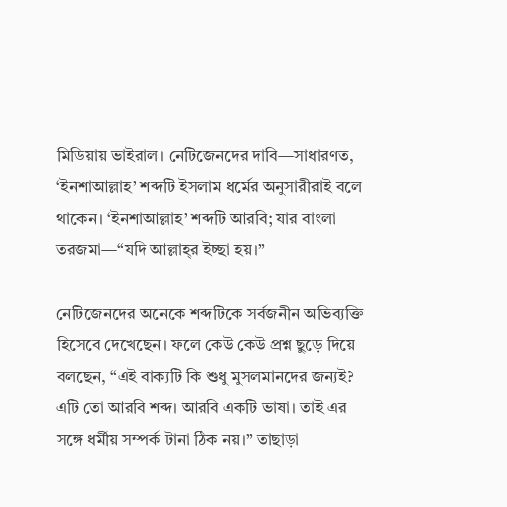মিডিয়ায় ভাইরাল। নেটিজেনদের দাবি—সাধারণত, ‘ইনশাআল্লাহ’ শব্দটি ইসলাম ধর্মের অনুসারীরাই বলে থাকেন। ‘ইনশাআল্লাহ’ শব্দটি আরবি; যার বাংলা তরজমা—“যদি আল্লাহ্‌র ইচ্ছা হয়।”

নেটিজেনদের অনেকে শব্দটিকে সর্বজনীন অভিব্যক্তি হিসেবে দেখেছেন। ফলে কেউ কেউ প্রশ্ন ছুড়ে দিয়ে বলছেন, “এই বাক্যটি কি শুধু মুসলমানদের জন্যই? এটি তো আরবি শব্দ। আরবি একটি ভাষা। তাই এর সঙ্গে ধর্মীয় সম্পর্ক টানা ঠিক নয়।” তাছাড়া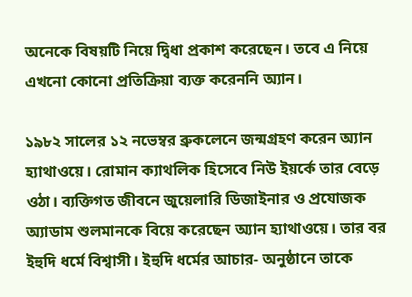অনেকে বিষয়টি নিয়ে দ্বিধা প্রকাশ করেছেন। তবে এ নিয়ে এখনো কোনো প্রতিক্রিয়া ব্যক্ত করেননি অ্যান।

১৯৮২ সালের ১২ নভেম্বর ব্রুকলেনে জন্মগ্রহণ করেন অ্যান হ্যাথাওয়ে। রোমান ক্যাথলিক হিসেবে নিউ ইয়র্কে তার বেড়ে ওঠা। ব্যক্তিগত জীবনে জুয়েলারি ডিজাইনার ও প্রযোজক অ্যাডাম শুলমানকে বিয়ে করেছেন অ্যান হ্যাথাওয়ে। তার বর ইহুদি ধর্মে বিশ্বাসী। ইহুদি ধর্মের আচার- অনুষ্ঠানে তাকে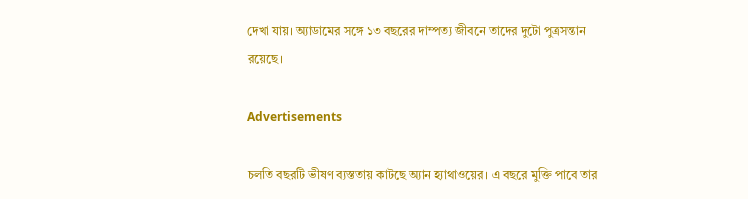দেখা যায়। অ্যাডামের সঙ্গে ১৩ বছরের দাম্পত্য জীবনে তাদের দুটো পুত্রসন্তান রয়েছে।

Advertisements

চলতি বছরটি ভীষণ ব্যস্ততায় কাটছে অ্যান হ্যাথাওয়ের। এ বছরে মুক্তি পাবে তার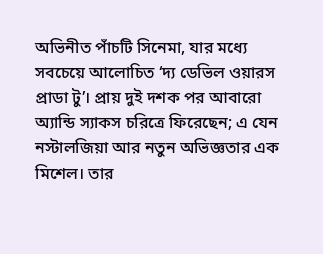অভিনীত পাঁচটি সিনেমা, যার মধ্যে সবচেয়ে আলোচিত ‘দ্য ডেভিল ওয়ারস প্রাডা টু’। প্রায় দুই দশক পর আবারো অ্যান্ডি স্যাকস চরিত্রে ফিরেছেন; এ যেন নস্টালজিয়া আর নতুন অভিজ্ঞতার এক মিশেল। তার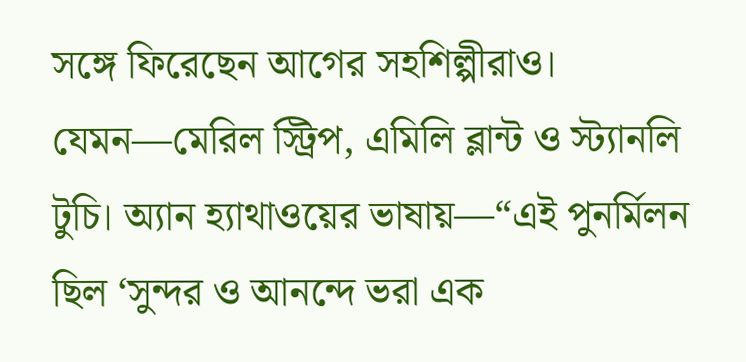সঙ্গে ফিরেছেন আগের সহশিল্পীরাও। যেমন—মেরিল স্ট্রিপ, এমিলি ব্লান্ট ও স্ট্যানলি টুচি। অ্যান হ্যাথাওয়ের ভাষায়—“এই পুনর্মিলন ছিল ‘সুন্দর ও আনন্দে ভরা এক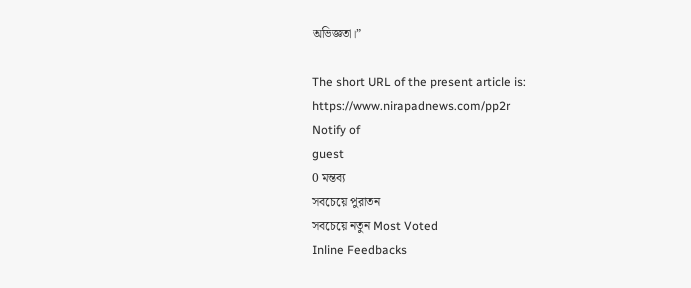অভিজ্ঞতা।”

The short URL of the present article is: https://www.nirapadnews.com/pp2r
Notify of
guest
0 মন্তব্য
সবচেয়ে পুরাতন
সবচেয়ে নতুন Most Voted
Inline Feedbacks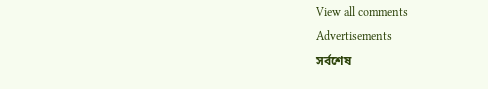View all comments
Advertisements
সর্বশেষ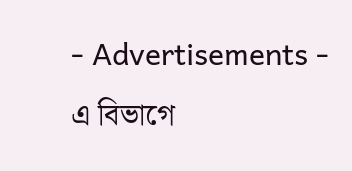- Advertisements -
এ বিভাগে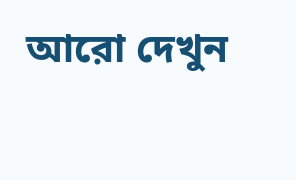আরো দেখুন